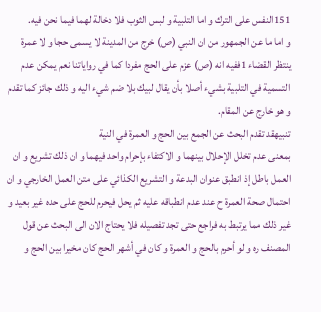151النفس على الترك و اما التلبية و لبس الثوب فلا دخالة لهما فيما نحن فيه.
و اما ما عن الجمهور من ان النبي (ص) خرج من المدينة لا يسمى حجا و لا عمرة ينتظر القضاء 1ففيه انه (ص) عزم على الحج مفردا كما في رواياتنا نعم يمكن عدم التسمية في التلبية بشيء أصلا بأن يقال لبيك بلا ضم شيء اليه و ذلك جائز كما تقدم و هو خارج عن المقام.
تنبيهقد تقدم البحث عن الجمع بين الحج و العمرة في النية
بمعنى عدم تخلل الإحلال بينهما و الاكتفاء بإحرام واحد فيهما و ان ذلك تشريع و ان العمل باطل إذ انطبق عنوان البدعة و التشريع الكذائي على متن العمل الخارجي و ان احتمال صحة العمرة ح عند عدم انطباقه عليه ثم يحل فيحرم للحج على حده غير بعيد و غير ذلك مما يرتبط به فراجع حتى تجد تفصيله فلا يحتاج الان الى البحث عن قول المصنف ره و لو أحرم بالحج و العمرة و كان في أشهر الحج كان مخيرا بين الحج و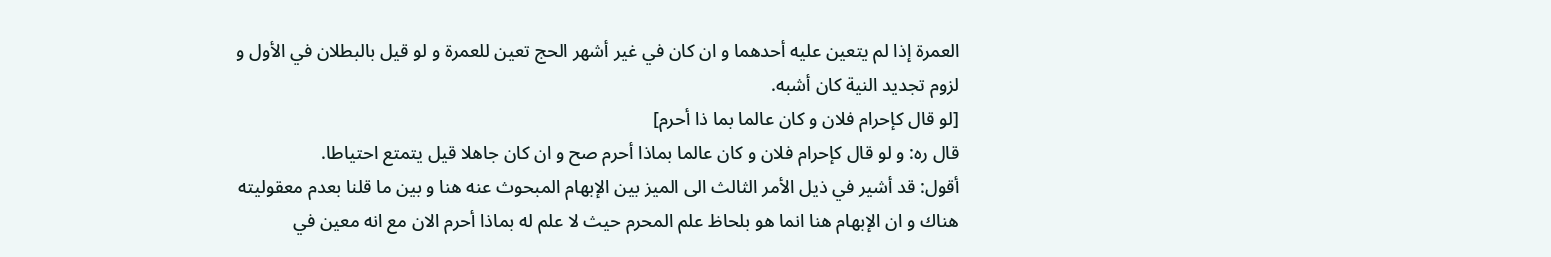العمرة إذا لم يتعين عليه أحدهما و ان كان في غير أشهر الحج تعين للعمرة و لو قيل بالبطلان في الأول و لزوم تجديد النية كان أشبه.
[لو قال كإحرام فلان و كان عالما بما ذا أحرم]
قال ره: و لو قال كإحرام فلان و كان عالما بماذا أحرم صح و ان كان جاهلا قيل يتمتع احتياطا.
أقول: قد أشير في ذيل الأمر الثالث الى الميز بين الإبهام المبحوث عنه هنا و بين ما قلنا بعدم معقوليته هناك و ان الإبهام هنا انما هو بلحاظ علم المحرم حيث لا علم له بماذا أحرم الان مع انه معين في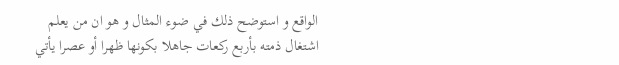الواقع و استوضح ذلك في ضوء المثال و هو ان من يعلم اشتغال ذمته بأربع ركعات جاهلا بكونها ظهرا أو عصرا يأتي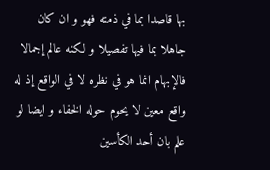بها قاصدا بما في ذمته فهو و ان كان جاهلا بما فيها تفصيلا و لكنه عالم إجمالا فالإبهام انما هو في نظره لا في الواقع إذ له واقع معين لا يحوم حوله الخفاء و ايضا لو علم بان أحد الكأسين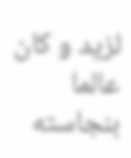لزيد و كان عالما بنجاسته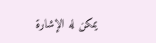يمكن له الإشارة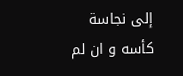إلى نجاسة كأسه و ان لم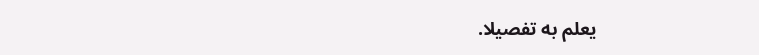يعلم به تفصيلا.